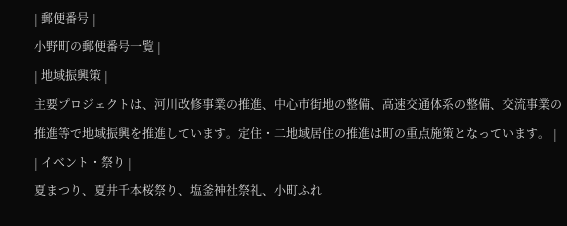| 郵便番号 |
小野町の郵便番号一覧 |
| 地域振興策 |
主要プロジェクトは、河川改修事業の推進、中心市街地の整備、高速交通体系の整備、交流事業の推進等で地域振興を推進しています。定住・二地域居住の推進は町の重点施策となっています。 |
| イベント・祭り |
夏まつり、夏井千本桜祭り、塩釜神社祭礼、小町ふれ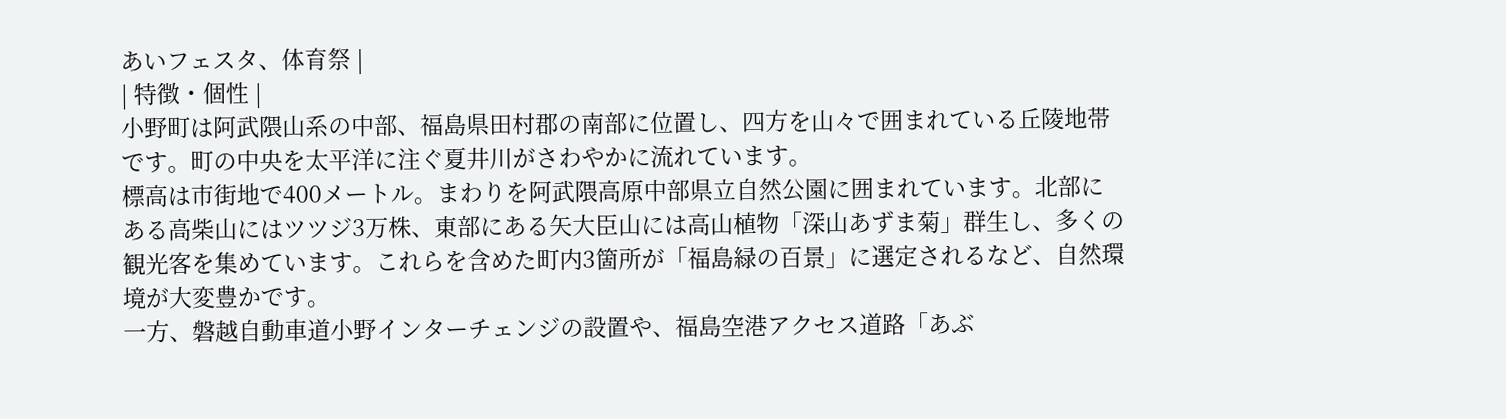あいフェスタ、体育祭 |
| 特徴・個性 |
小野町は阿武隈山系の中部、福島県田村郡の南部に位置し、四方を山々で囲まれている丘陵地帯です。町の中央を太平洋に注ぐ夏井川がさわやかに流れています。
標高は市街地で400メートル。まわりを阿武隈高原中部県立自然公園に囲まれています。北部にある高柴山にはツツジ3万株、東部にある矢大臣山には高山植物「深山あずま菊」群生し、多くの観光客を集めています。これらを含めた町内3箇所が「福島緑の百景」に選定されるなど、自然環境が大変豊かです。
一方、磐越自動車道小野インターチェンジの設置や、福島空港アクセス道路「あぶ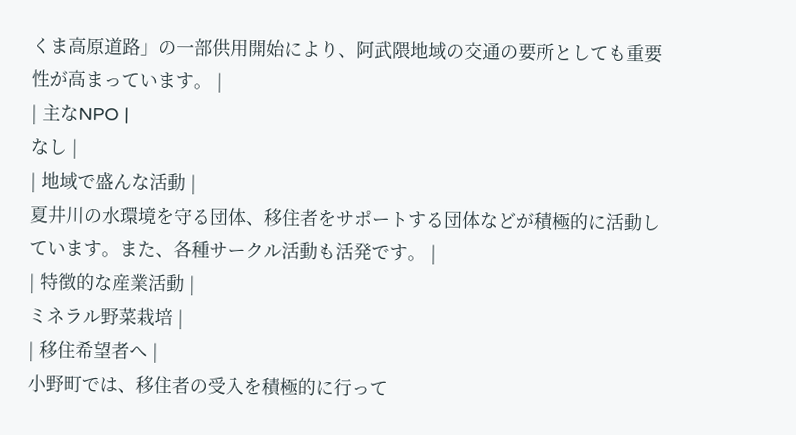くま高原道路」の一部供用開始により、阿武隈地域の交通の要所としても重要性が高まっています。 |
| 主なNPO |
なし |
| 地域で盛んな活動 |
夏井川の水環境を守る団体、移住者をサポートする団体などが積極的に活動しています。また、各種サークル活動も活発です。 |
| 特徴的な産業活動 |
ミネラル野菜栽培 |
| 移住希望者へ |
小野町では、移住者の受入を積極的に行って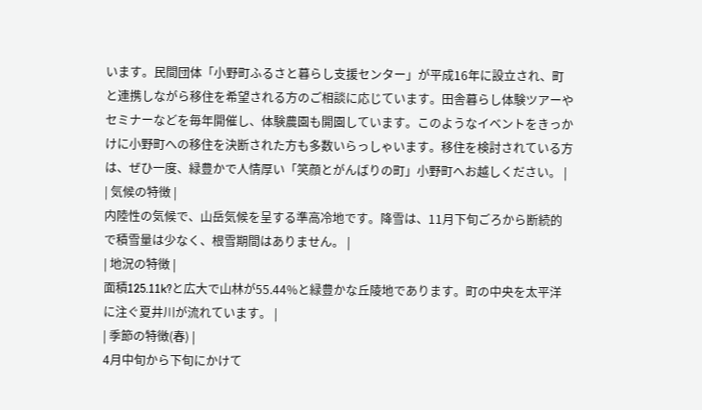います。民間団体「小野町ふるさと暮らし支援センター」が平成16年に設立され、町と連携しながら移住を希望される方のご相談に応じています。田舎暮らし体験ツアーやセミナーなどを毎年開催し、体験農園も開園しています。このようなイベントをきっかけに小野町への移住を決断された方も多数いらっしゃいます。移住を検討されている方は、ぜひ一度、緑豊かで人情厚い「笑顔とがんばりの町」小野町へお越しください。 |
| 気候の特徴 |
内陸性の気候で、山岳気候を呈する準高冷地です。降雪は、11月下旬ごろから断続的で積雪量は少なく、根雪期間はありません。 |
| 地況の特徴 |
面積125.11k?と広大で山林が55.44%と緑豊かな丘陵地であります。町の中央を太平洋に注ぐ夏井川が流れています。 |
| 季節の特徴(春) |
4月中旬から下旬にかけて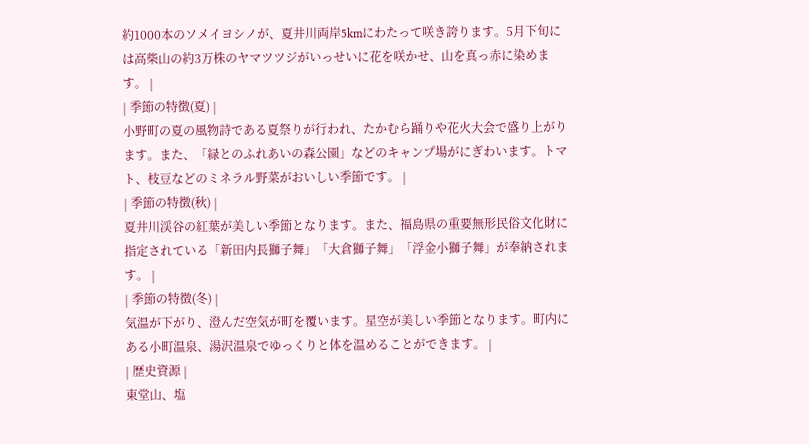約1000本のソメイヨシノが、夏井川両岸5kmにわたって咲き誇ります。5月下旬には高柴山の約3万株のヤマツツジがいっせいに花を咲かせ、山を真っ赤に染めます。 |
| 季節の特徴(夏) |
小野町の夏の風物詩である夏祭りが行われ、たかむら踊りや花火大会で盛り上がります。また、「緑とのふれあいの森公園」などのキャンプ場がにぎわいます。トマト、枝豆などのミネラル野菜がおいしい季節です。 |
| 季節の特徴(秋) |
夏井川渓谷の紅葉が美しい季節となります。また、福島県の重要無形民俗文化財に指定されている「新田内長獅子舞」「大倉獅子舞」「浮金小獅子舞」が奉納されます。 |
| 季節の特徴(冬) |
気温が下がり、澄んだ空気が町を覆います。星空が美しい季節となります。町内にある小町温泉、湯沢温泉でゆっくりと体を温めることができます。 |
| 歴史資源 |
東堂山、塩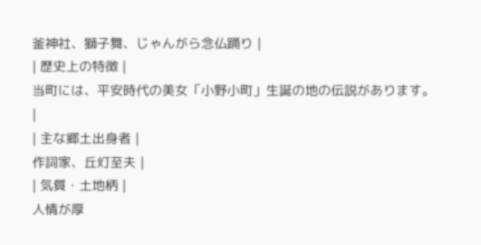釜神社、獅子舞、じゃんがら念仏踊り |
| 歴史上の特徴 |
当町には、平安時代の美女「小野小町」生誕の地の伝説があります。 |
| 主な郷土出身者 |
作詞家、丘灯至夫 |
| 気質・土地柄 |
人情が厚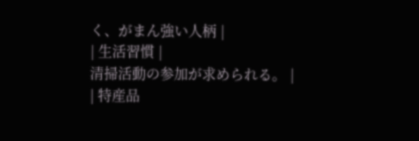く、がまん強い人柄 |
| 生活習慣 |
清掃活動の参加が求められる。 |
| 特産品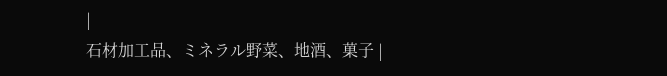|
石材加工品、ミネラル野菜、地酒、菓子 |